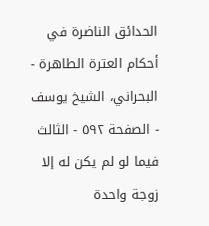الحدائق الناضرة في أحكام العترة الطاهرة - البحراني، الشيخ يوسف - الصفحة ٥٩٢ - الثالث فيما لو لم يكن له إلا زوجة واحدة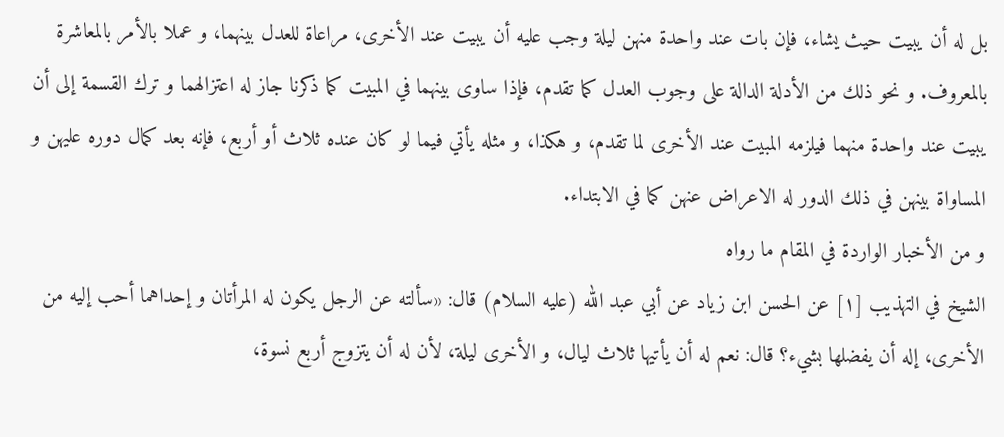بل له أن يبيت حيث يشاء، فإن بات عند واحدة منهن ليلة وجب عليه أن يبيت عند الأخرى، مراعاة للعدل بينهما، و عملا بالأمر بالمعاشرة بالمعروف. و نحو ذلك من الأدلة الدالة على وجوب العدل كما تقدم، فإذا ساوى بينهما في المبيت كما ذكرنا جاز له اعتزالهما و ترك القسمة إلى أن يبيت عند واحدة منهما فيلزمه المبيت عند الأخرى لما تقدم، و هكذا، و مثله يأتي فيما لو كان عنده ثلاث أو أربع، فإنه بعد كمال دوره عليهن و المساواة بينهن في ذلك الدور له الاعراض عنهن كما في الابتداء.
و من الأخبار الواردة في المقام ما رواه
الشيخ في التهذيب [١] عن الحسن ابن زياد عن أبي عبد الله (عليه السلام) قال: «سألته عن الرجل يكون له المرأتان و إحداهما أحب إليه من الأخرى، إله أن يفضلها بشيء؟ قال: نعم له أن يأتيها ثلاث ليال، و الأخرى ليلة، لأن له أن يتزوج أربع نسوة،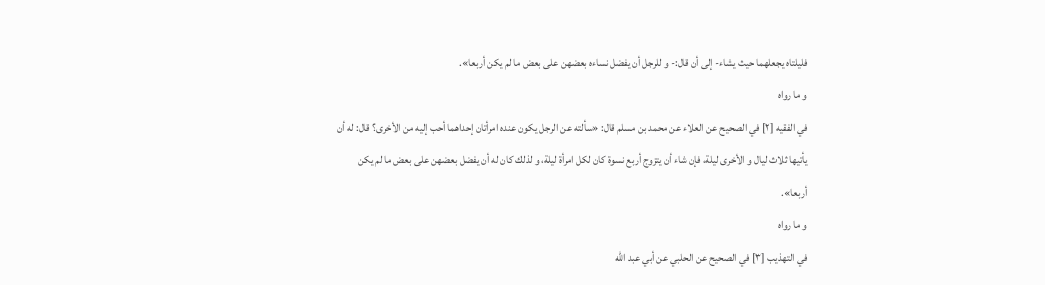فليلتاه يجعلهما حيث يشاء- إلى أن قال:- و للرجل أن يفضل نساءه بعضهن على بعض ما لم يكن أربعا».
و ما رواه
في الفقيه [٢] في الصحيح عن العلاء عن محمد بن مسلم قال: «سألته عن الرجل يكون عنده امرأتان إحداهما أحب إليه من الأخرى؟ قال: له أن يأتيها ثلاث ليال و الأخرى ليلة، فإن شاء أن يتزوج أربع نسوة كان لكل امرأة ليلة، و لذلك كان له أن يفضل بعضهن على بعض ما لم يكن أربعا».
و ما رواه
في التهذيب [٣] في الصحيح عن الحلبي عن أبي عبد الله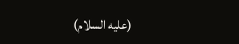(عليه السلام)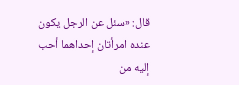قال: «سئل عن الرجل يكون عنده امرأتان إحداهما أحب إليه من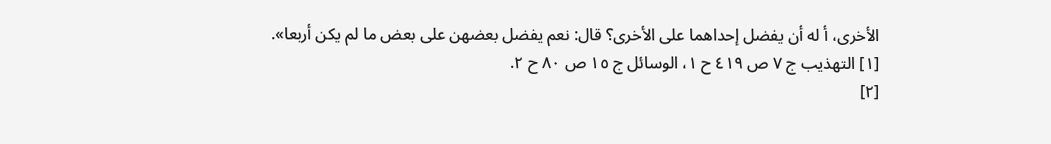الأخرى، أ له أن يفضل إحداهما على الأخرى؟ قال: نعم يفضل بعضهن على بعض ما لم يكن أربعا».
[١] التهذيب ج ٧ ص ٤١٩ ح ١، الوسائل ج ١٥ ص ٨٠ ح ٢.
[٢]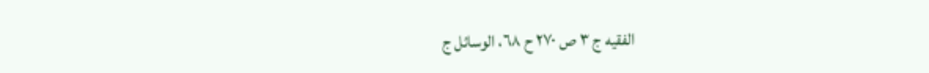الفقيه ج ٣ ص ٢٧٠ ح ٦٨، الوسائل ج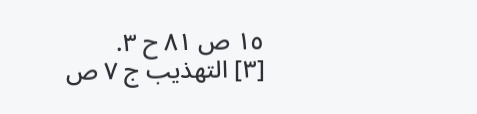١٥ ص ٨١ ح ٣.
[٣] التهذيب ج ٧ ص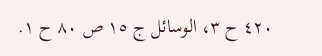٤٢٠ ح ٣، الوسائل ج ١٥ ص ٨٠ ح ١.